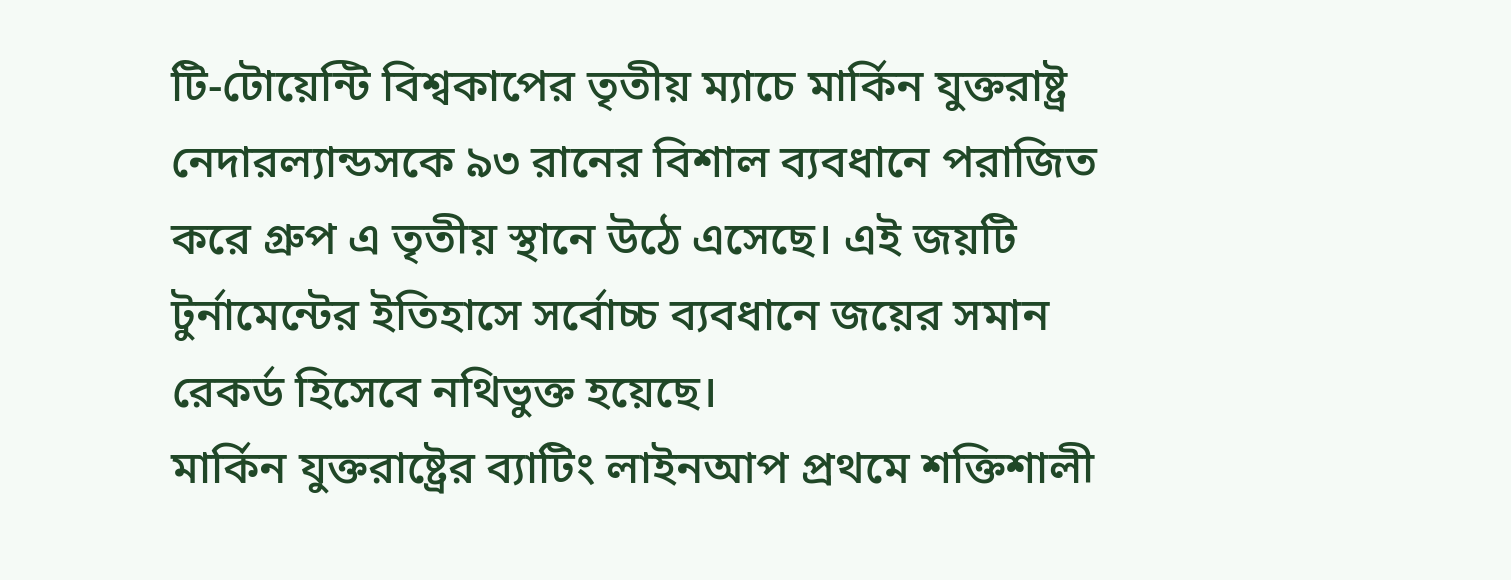টি-টোয়েন্টি বিশ্বকাপের তৃতীয় ম্যাচে মার্কিন যুক্তরাষ্ট্র নেদারল্যান্ডসকে ৯৩ রানের বিশাল ব্যবধানে পরাজিত করে গ্রুপ এ তৃতীয় স্থানে উঠে এসেছে। এই জয়টি টুর্নামেন্টের ইতিহাসে সর্বোচ্চ ব্যবধানে জয়ের সমান রেকর্ড হিসেবে নথিভুক্ত হয়েছে।
মার্কিন যুক্তরাষ্ট্রের ব্যাটিং লাইনআপ প্রথমে শক্তিশালী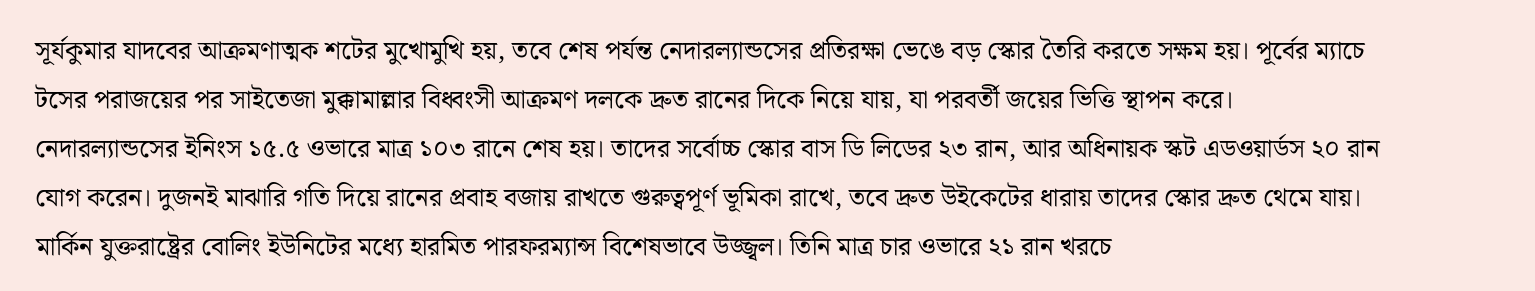সূর্যকুমার যাদবের আক্রমণাত্মক শটের মুখোমুখি হয়, তবে শেষ পর্যন্ত নেদারল্যান্ডসের প্রতিরক্ষা ভেঙে বড় স্কোর তৈরি করতে সক্ষম হয়। পূর্বের ম্যাচে টসের পরাজয়ের পর সাইতেজা মুক্কামাল্লার বিধ্বংসী আক্রমণ দলকে দ্রুত রানের দিকে নিয়ে যায়, যা পরবর্তী জয়ের ভিত্তি স্থাপন করে।
নেদারল্যান্ডসের ইনিংস ১৫.৫ ওভারে মাত্র ১০৩ রানে শেষ হয়। তাদের সর্বোচ্চ স্কোর বাস ডি লিডের ২৩ রান, আর অধিনায়ক স্কট এডওয়ার্ডস ২০ রান যোগ করেন। দুজনই মাঝারি গতি দিয়ে রানের প্রবাহ বজায় রাখতে গুরুত্বপূর্ণ ভূমিকা রাখে, তবে দ্রুত উইকেটের ধারায় তাদের স্কোর দ্রুত থেমে যায়।
মার্কিন যুক্তরাষ্ট্রের বোলিং ইউনিটের মধ্যে হারমিত পারফরম্যান্স বিশেষভাবে উজ্জ্বল। তিনি মাত্র চার ওভারে ২১ রান খরচে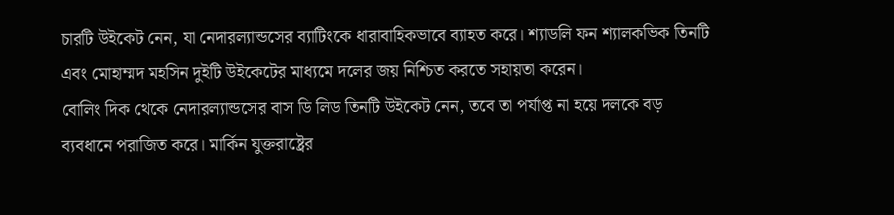চারটি উইকেট নেন, যা নেদারল্যান্ডসের ব্যাটিংকে ধারাবাহিকভাবে ব্যাহত করে। শ্যাডলি ফন শ্যালকভিক তিনটি এবং মোহাম্মদ মহসিন দুইটি উইকেটের মাধ্যমে দলের জয় নিশ্চিত করতে সহায়তা করেন।
বোলিং দিক থেকে নেদারল্যান্ডসের বাস ডি লিড তিনটি উইকেট নেন, তবে তা পর্যাপ্ত না হয়ে দলকে বড় ব্যবধানে পরাজিত করে। মার্কিন যুক্তরাষ্ট্রের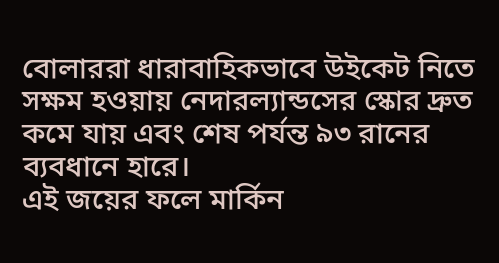বোলাররা ধারাবাহিকভাবে উইকেট নিতে সক্ষম হওয়ায় নেদারল্যান্ডসের স্কোর দ্রুত কমে যায় এবং শেষ পর্যন্ত ৯৩ রানের ব্যবধানে হারে।
এই জয়ের ফলে মার্কিন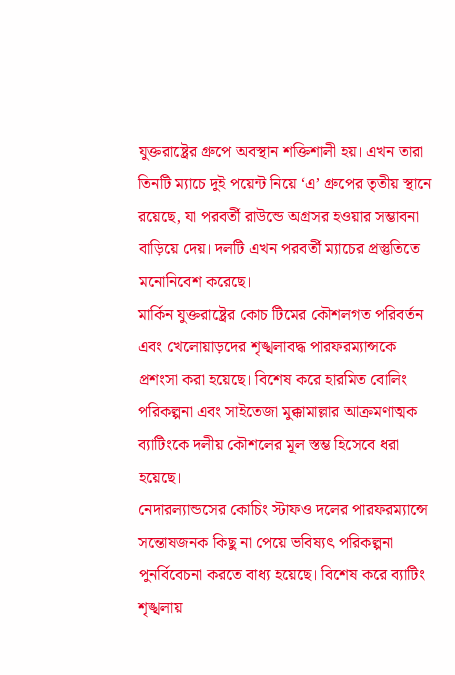যুক্তরাষ্ট্রের গ্রুপে অবস্থান শক্তিশালী হয়। এখন তারা তিনটি ম্যাচে দুই পয়েন্ট নিয়ে ‘এ’ গ্রুপের তৃতীয় স্থানে রয়েছে, যা পরবর্তী রাউন্ডে অগ্রসর হওয়ার সম্ভাবনা বাড়িয়ে দেয়। দলটি এখন পরবর্তী ম্যাচের প্রস্তুতিতে মনোনিবেশ করেছে।
মার্কিন যুক্তরাষ্ট্রের কোচ টিমের কৌশলগত পরিবর্তন এবং খেলোয়াড়দের শৃঙ্খলাবদ্ধ পারফরম্যান্সকে প্রশংসা করা হয়েছে। বিশেষ করে হারমিত বোলিং পরিকল্পনা এবং সাইতেজা মুক্কামাল্লার আক্রমণাত্মক ব্যাটিংকে দলীয় কৌশলের মূল স্তম্ভ হিসেবে ধরা হয়েছে।
নেদারল্যান্ডসের কোচিং স্টাফও দলের পারফরম্যান্সে সন্তোষজনক কিছু না পেয়ে ভবিষ্যৎ পরিকল্পনা পুনর্বিবেচনা করতে বাধ্য হয়েছে। বিশেষ করে ব্যাটিং শৃঙ্খলায়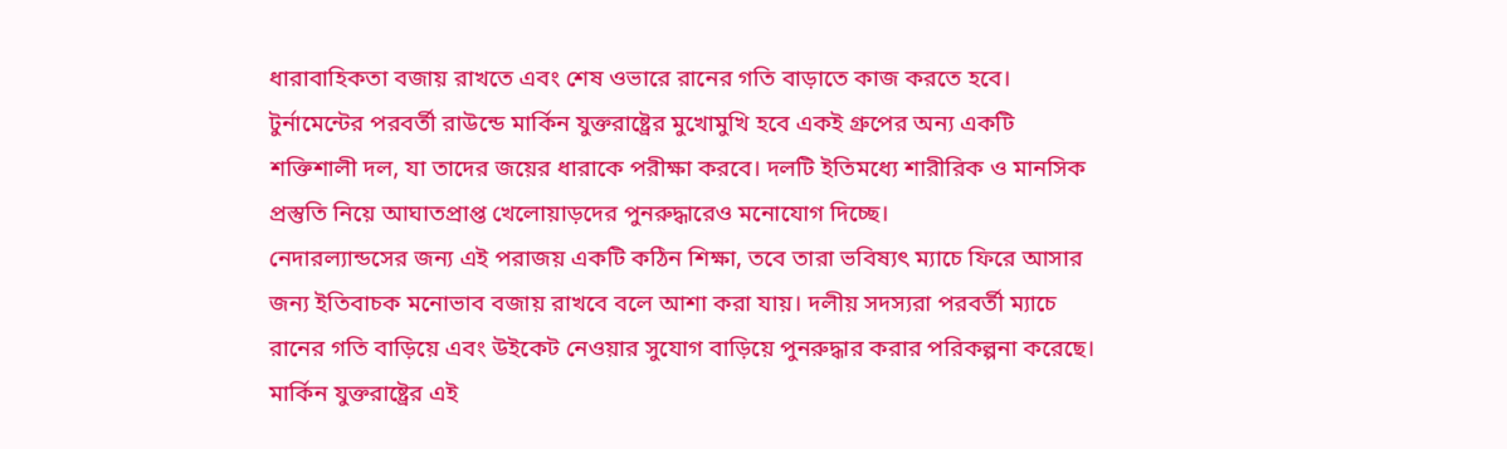ধারাবাহিকতা বজায় রাখতে এবং শেষ ওভারে রানের গতি বাড়াতে কাজ করতে হবে।
টুর্নামেন্টের পরবর্তী রাউন্ডে মার্কিন যুক্তরাষ্ট্রের মুখোমুখি হবে একই গ্রুপের অন্য একটি শক্তিশালী দল, যা তাদের জয়ের ধারাকে পরীক্ষা করবে। দলটি ইতিমধ্যে শারীরিক ও মানসিক প্রস্তুতি নিয়ে আঘাতপ্রাপ্ত খেলোয়াড়দের পুনরুদ্ধারেও মনোযোগ দিচ্ছে।
নেদারল্যান্ডসের জন্য এই পরাজয় একটি কঠিন শিক্ষা, তবে তারা ভবিষ্যৎ ম্যাচে ফিরে আসার জন্য ইতিবাচক মনোভাব বজায় রাখবে বলে আশা করা যায়। দলীয় সদস্যরা পরবর্তী ম্যাচে রানের গতি বাড়িয়ে এবং উইকেট নেওয়ার সুযোগ বাড়িয়ে পুনরুদ্ধার করার পরিকল্পনা করেছে।
মার্কিন যুক্তরাষ্ট্রের এই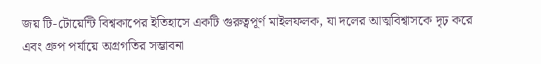জয় টি-টোয়েন্টি বিশ্বকাপের ইতিহাসে একটি গুরুত্বপূর্ণ মাইলফলক, যা দলের আত্মবিশ্বাসকে দৃঢ় করে এবং গ্রুপ পর্যায়ে অগ্রগতির সম্ভাবনা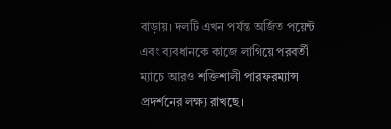বাড়ায়। দলটি এখন পর্যন্ত অর্জিত পয়েন্ট এবং ব্যবধানকে কাজে লাগিয়ে পরবর্তী ম্যাচে আরও শক্তিশালী পারফরম্যান্স প্রদর্শনের লক্ষ্য রাখছে।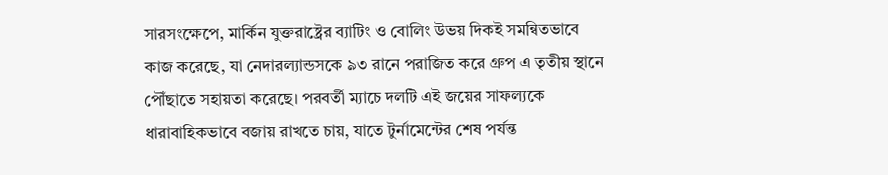সারসংক্ষেপে, মার্কিন যুক্তরাষ্ট্রের ব্যাটিং ও বোলিং উভয় দিকই সমন্বিতভাবে কাজ করেছে, যা নেদারল্যান্ডসকে ৯৩ রানে পরাজিত করে গ্রুপ এ তৃতীয় স্থানে পৌঁছাতে সহায়তা করেছে। পরবর্তী ম্যাচে দলটি এই জয়ের সাফল্যকে ধারাবাহিকভাবে বজায় রাখতে চায়, যাতে টুর্নামেন্টের শেষ পর্যন্ত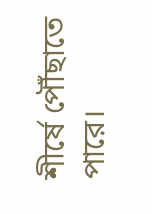শীর্ষে পৌঁছাতে পারে।